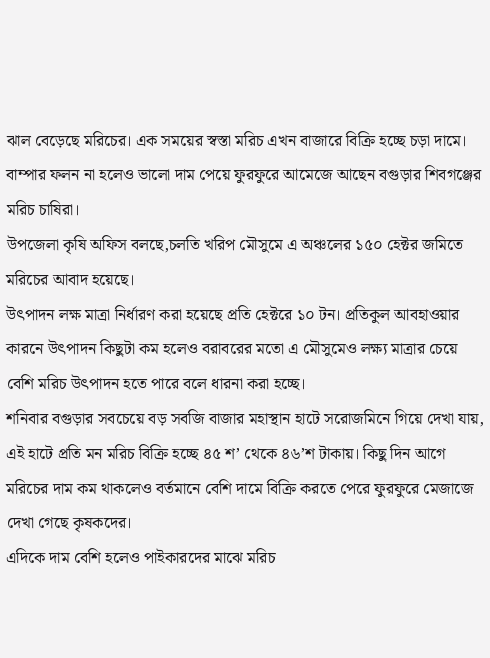ঝাল বেড়েছে মরিচের। এক সময়ের স্বস্তা মরিচ এখন বাজারে বিক্রি হচ্ছে চড়া দামে। বাম্পার ফলন না হলেও ভালো দাম পেয়ে ফুরফুরে আমেজে আছেন বগুড়ার শিবগঞ্জের মরিচ চাষিরা।
উপজেলা কৃষি অফিস বলছে,চলতি খরিপ মৌসুমে এ অঞ্চলের ১৫০ হেক্টর জমিতে মরিচের আবাদ হয়েছে।
উৎপাদন লক্ষ মাত্রা নির্ধারণ করা হয়েছে প্রতি হেক্টরে ১০ টন। প্রতিকুল আবহাওয়ার কারনে উৎপাদন কিছুটা কম হলেও বরাবরের মতো এ মৌসুমেও লক্ষ্য মাত্রার চেয়ে বেশি মরিচ উৎপাদন হতে পারে বলে ধারনা করা হচ্ছে।
শনিবার বগুড়ার সবচেয়ে বড় সবজি বাজার মহাস্থান হাটে সরোজমিনে গিয়ে দেখা যায়, এই হাটে প্রতি মন মরিচ বিক্রি হচ্ছে ৪৫ শ’ থেকে ৪৬’শ টাকায়। কিছু দিন আগে মরিচের দাম কম থাকলেও বর্তমানে বেশি দামে বিক্রি করতে পেরে ফুরফুরে মেজাজে দেখা গেছে কৃষকদের।
এদিকে দাম বেশি হলেও পাইকারদের মাঝে মরিচ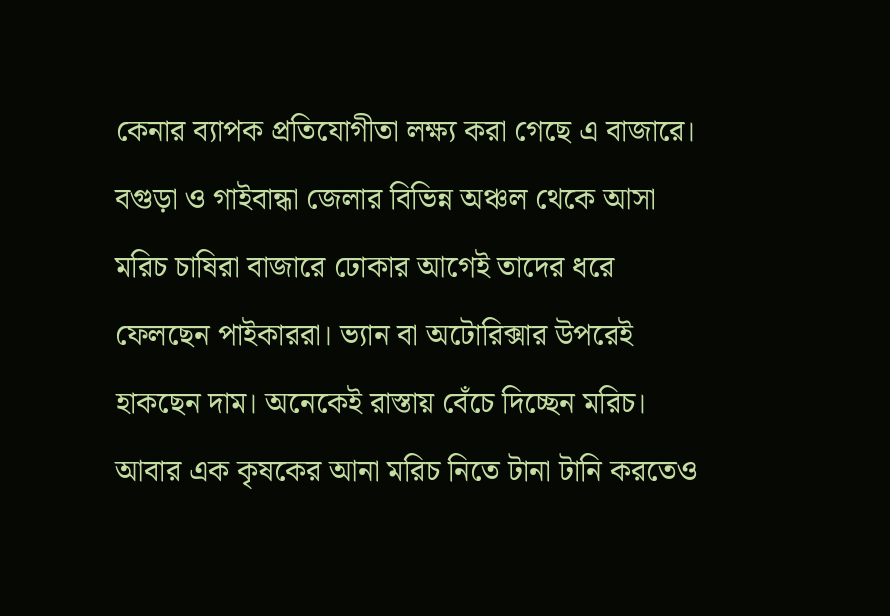কেনার ব্যাপক প্রতিযোগীতা লক্ষ্য করা গেছে এ বাজারে। বগুড়া ও গাইবান্ধা জেলার বিভিন্ন অঞ্চল থেকে আসা মরিচ চাষিরা বাজারে ঢোকার আগেই তাদের ধরে ফেলছেন পাইকাররা। ভ্যান বা অটোরিক্সার উপরেই হাকছেন দাম। অনেকেই রাস্তায় বেঁচে দিচ্ছেন মরিচ। আবার এক কৃষকের আনা মরিচ নিতে টানা টানি করতেও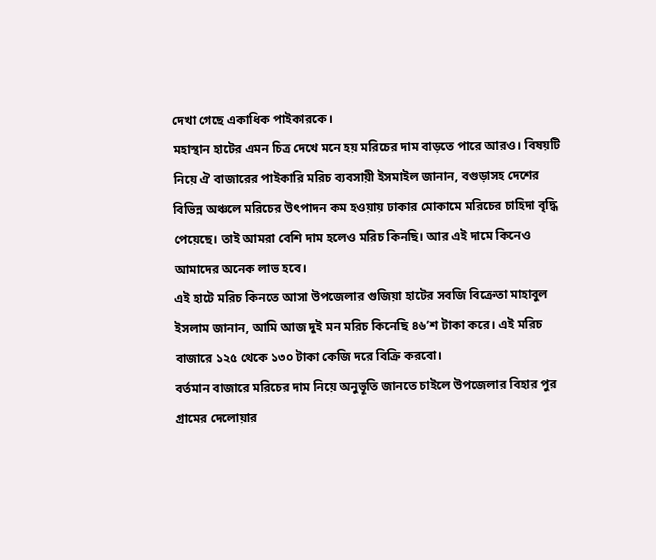দেখা গেছে একাধিক পাইকারকে।
মহাস্থান হাটের এমন চিত্র দেখে মনে হয় মরিচের দাম বাড়তে পারে আরও। বিষয়টি নিয়ে ঐ বাজারের পাইকারি মরিচ ব্যবসায়ী ইসমাইল জানান, বগুড়াসহ দেশের বিভিন্ন অঞ্চলে মরিচের উৎপাদন কম হওয়ায় ঢাকার মোকামে মরিচের চাহিদা বৃদ্ধি পেয়েছে। তাই আমরা বেশি দাম হলেও মরিচ কিনছি। আর এই দামে কিনেও আমাদের অনেক লাভ হবে।
এই হাটে মরিচ কিনতে আসা উপজেলার গুজিয়া হাটের সবজি বিক্রেতা মাহাবুল ইসলাম জানান, আমি আজ দুই মন মরিচ কিনেছি ৪৬’শ টাকা করে। এই মরিচ বাজারে ১২৫ থেকে ১৩০ টাকা কেজি দরে বিক্রি করবো।
বর্তমান বাজারে মরিচের দাম নিয়ে অনুভূতি জানতে চাইলে উপজেলার বিহার পুর গ্রামের দেলোয়ার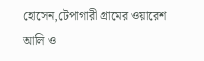হোসেন,টেপাগারী গ্রামের ওয়ারেশ আলি ও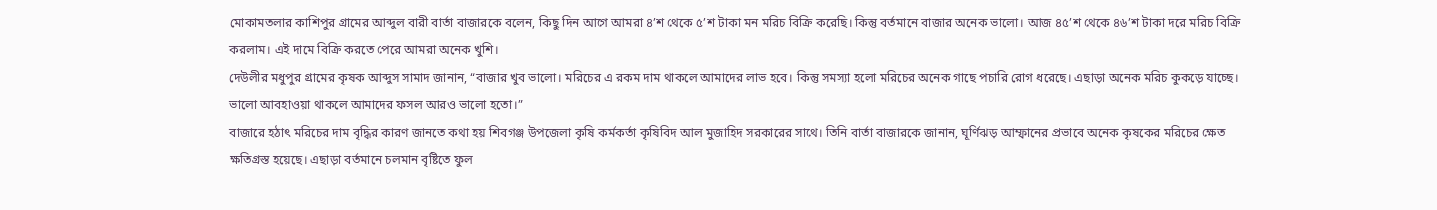মোকামতলার কাশিপুর গ্রামের আব্দুল বারী বার্তা বাজারকে বলেন, কিছু দিন আগে আমরা ৪’শ থেকে ৫’শ টাকা মন মরিচ বিক্রি করেছি। কিন্তু বর্তমানে বাজার অনেক ভালো। আজ ৪৫’শ থেকে ৪৬’শ টাকা দরে মরিচ বিক্রি করলাম। এই দামে বিক্রি করতে পেরে আমরা অনেক খুশি।
দেউলীর মধুপুর গ্রামের কৃষক আব্দুস সামাদ জানান, “বাজার খুব ভালো। মরিচের এ রকম দাম থাকলে আমাদের লাভ হবে। কিন্তু সমস্যা হলো মরিচের অনেক গাছে পচারি রোগ ধরেছে। এছাড়া অনেক মরিচ কুকড়ে যাচ্ছে। ভালো আবহাওয়া থাকলে আমাদের ফসল আরও ভালো হতো।”
বাজারে হঠাৎ মরিচের দাম বৃদ্ধির কারণ জানতে কথা হয় শিবগঞ্জ উপজেলা কৃষি কর্মকর্তা কৃষিবিদ আল মুজাহিদ সরকারের সাথে। তিনি বার্তা বাজারকে জানান, ঘূর্ণিঝড় আম্ফানের প্রভাবে অনেক কৃষকের মরিচের ক্ষেত ক্ষতিগ্রস্ত হয়েছে। এছাড়া বর্তমানে চলমান বৃষ্টিতে ফুল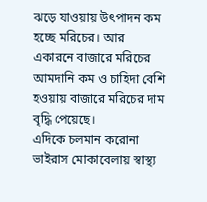ঝড়ে যাওয়ায় উৎপাদন কম হচ্ছে মরিচের। আর একারনে বাজারে মরিচের আমদানি কম ও চাহিদা বেশি হওয়ায় বাজারে মরিচের দাম বৃদ্ধি পেয়েছে।
এদিকে চলমান করোনা ভাইরাস মোকাবেলায় স্বাস্থ্য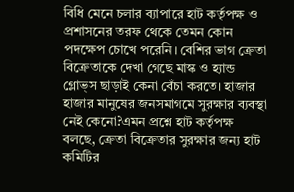বিধি মেনে চলার ব্যাপারে হাট কর্তৃপক্ষ ও প্রশাসনের তরফ থেকে তেমন কোন পদক্ষেপ চোখে পরেনি। বেশির ভাগ ক্রেতা বিক্রেতাকে দেখা গেছে মাস্ক ও হ্যান্ড গ্লোভ্স ছাড়াই কেনা বেঁচা করতে। হাজার হাজার মানুষের জনসমাগমে সুরক্ষার ব্যবস্থা নেই কেনো?এমন প্রশ্নে হাট কর্তৃপক্ষ বলছে, ক্রেতা বিক্রেতার সুরক্ষার জন্য হাট কমিটির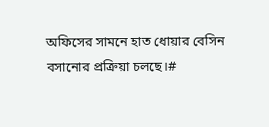অফিসের সামনে হাত ধোয়ার বেসিন বসানোর প্রক্রিয়া চলছে।#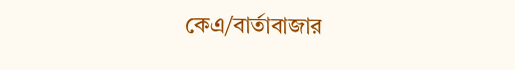কেএ/বার্তাবাজার